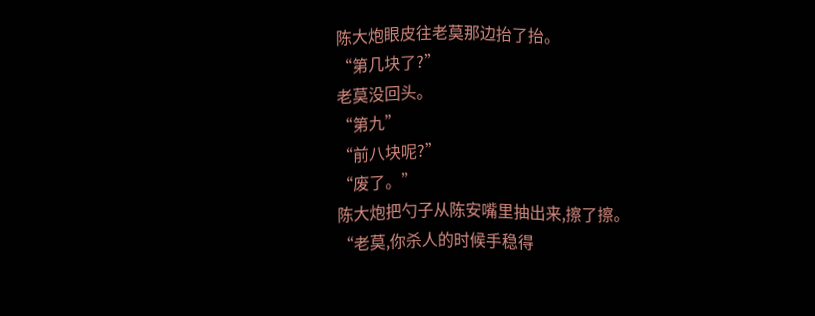陈大炮眼皮往老莫那边抬了抬。
“第几块了?”
老莫没回头。
“第九”
“前八块呢?”
“废了。”
陈大炮把勺子从陈安嘴里抽出来,擦了擦。
“老莫,你杀人的时候手稳得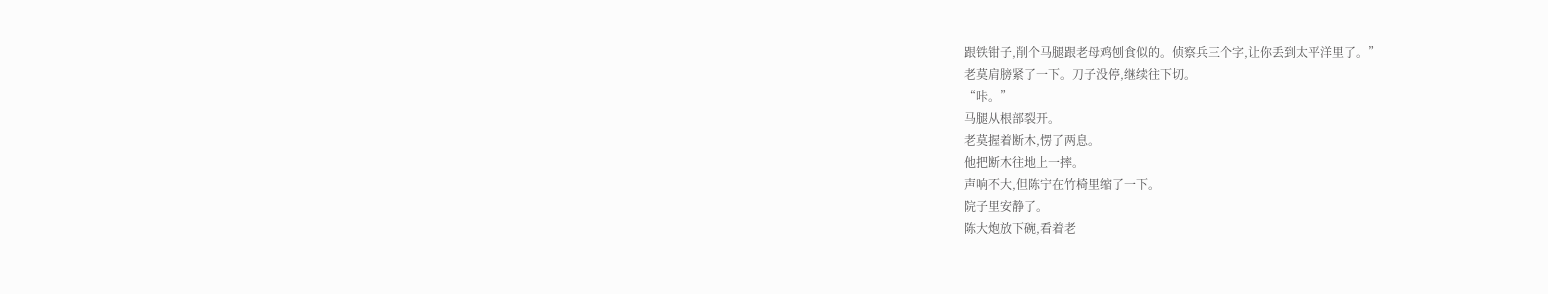跟铁钳子,削个马腿跟老母鸡刨食似的。侦察兵三个字,让你丢到太平洋里了。”
老莫肩膀紧了一下。刀子没停,继续往下切。
“咔。”
马腿从根部裂开。
老莫握着断木,愣了两息。
他把断木往地上一摔。
声响不大,但陈宁在竹椅里缩了一下。
院子里安静了。
陈大炮放下碗,看着老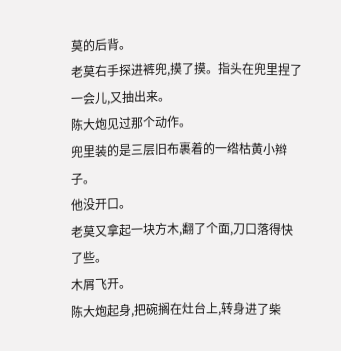莫的后背。
老莫右手探进裤兜,摸了摸。指头在兜里捏了一会儿,又抽出来。
陈大炮见过那个动作。
兜里装的是三层旧布裹着的一绺枯黄小辫子。
他没开口。
老莫又拿起一块方木,翻了个面,刀口落得快了些。
木屑飞开。
陈大炮起身,把碗搁在灶台上,转身进了柴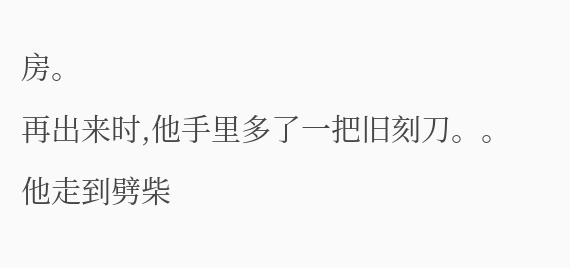房。
再出来时,他手里多了一把旧刻刀。。
他走到劈柴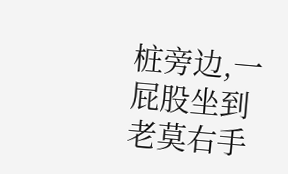桩旁边,一屁股坐到老莫右手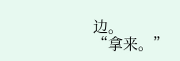边。
“拿来。”